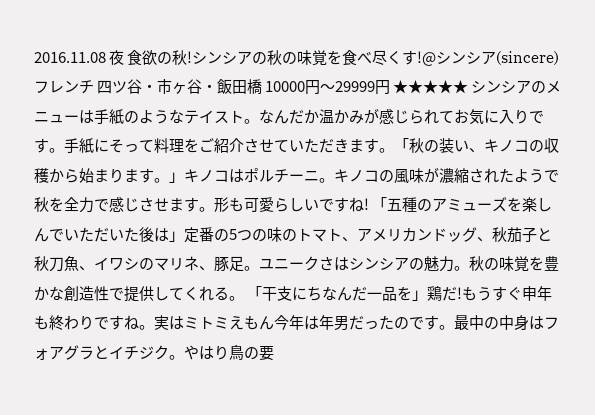2016.11.08 夜 食欲の秋!シンシアの秋の味覚を食べ尽くす!@シンシア(sincere) フレンチ 四ツ谷・市ヶ谷・飯田橋 10000円〜29999円 ★★★★★ シンシアのメニューは手紙のようなテイスト。なんだか温かみが感じられてお気に入りです。手紙にそって料理をご紹介させていただきます。「秋の装い、キノコの収穫から始まります。」キノコはポルチーニ。キノコの風味が濃縮されたようで秋を全力で感じさせます。形も可愛らしいですね! 「五種のアミューズを楽しんでいただいた後は」定番の5つの味のトマト、アメリカンドッグ、秋茄子と秋刀魚、イワシのマリネ、豚足。ユニークさはシンシアの魅力。秋の味覚を豊かな創造性で提供してくれる。 「干支にちなんだ一品を」鶏だ!もうすぐ申年も終わりですね。実はミトミえもん今年は年男だったのです。最中の中身はフォアグラとイチジク。やはり鳥の要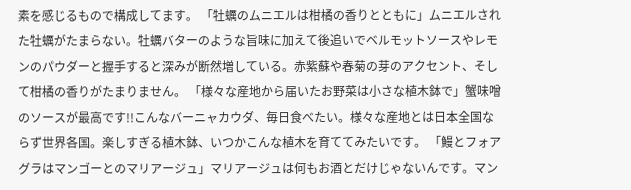素を感じるもので構成してます。 「牡蠣のムニエルは柑橘の香りとともに」ムニエルされた牡蠣がたまらない。牡蠣バターのような旨味に加えて後追いでベルモットソースやレモンのパウダーと握手すると深みが断然増している。赤紫蘇や春菊の芽のアクセント、そして柑橘の香りがたまりません。 「様々な産地から届いたお野菜は小さな植木鉢で」蟹味噌のソースが最高です!!こんなバーニャカウダ、毎日食べたい。様々な産地とは日本全国ならず世界各国。楽しすぎる植木鉢、いつかこんな植木を育ててみたいです。 「鰻とフォアグラはマンゴーとのマリアージュ」マリアージュは何もお酒とだけじゃないんです。マン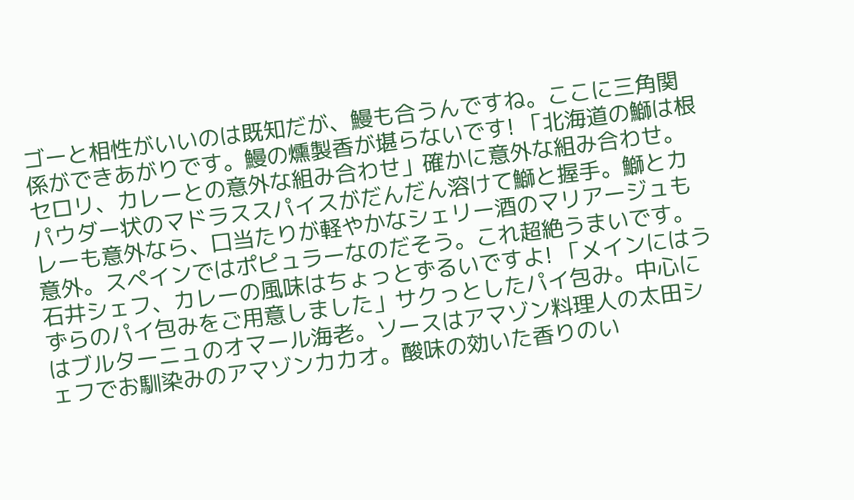ゴーと相性がいいのは既知だが、鰻も合うんですね。ここに三角関係ができあがりです。鰻の燻製香が堪らないです! 「北海道の鰤は根セロリ、カレーとの意外な組み合わせ」確かに意外な組み合わせ。パウダー状のマドラススパイスがだんだん溶けて鰤と握手。鰤とカレーも意外なら、口当たりが軽やかなシェリー酒のマリアージュも意外。スペインではポピュラーなのだそう。これ超絶うまいです。石井シェフ、カレーの風味はちょっとずるいですよ! 「メインにはうずらのパイ包みをご用意しました」サクっとしたパイ包み。中心にはブルターニュのオマール海老。ソースはアマゾン料理人の太田シェフでお馴染みのアマゾンカカオ。酸味の効いた香りのい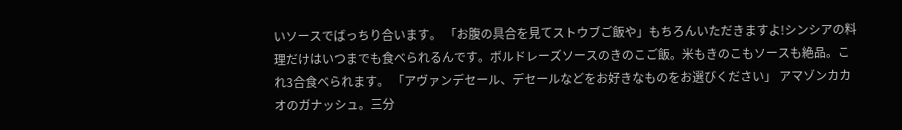いソースでばっちり合います。 「お腹の具合を見てストウブご飯や」もちろんいただきますよ!シンシアの料理だけはいつまでも食べられるんです。ボルドレーズソースのきのこご飯。米もきのこもソースも絶品。これ3合食べられます。 「アヴァンデセール、デセールなどをお好きなものをお選びください」 アマゾンカカオのガナッシュ。三分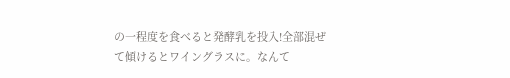の一程度を食べると発酵乳を投入!全部混ぜて傾けるとワイングラスに。なんて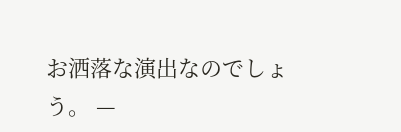お洒落な演出なのでしょう。 —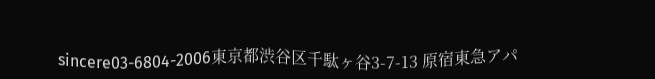sincere03-6804-2006東京都渋谷区千駄ヶ谷3-7-13 原宿東急アパ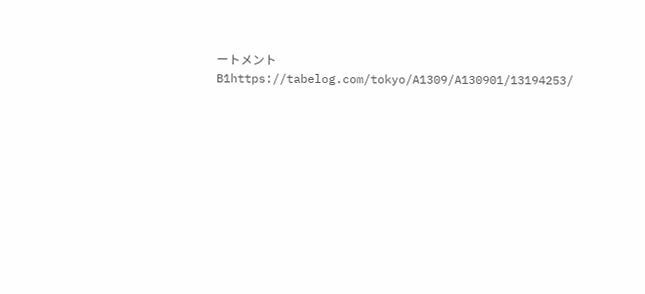ートメントB1https://tabelog.com/tokyo/A1309/A130901/13194253/